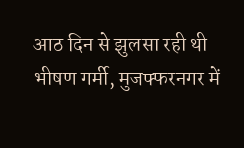आठ दिन से झुलसा रही थी भीषण गर्मी, मुजफ्फरनगर में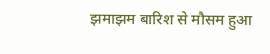झमाझम बारिश से मौसम हुआ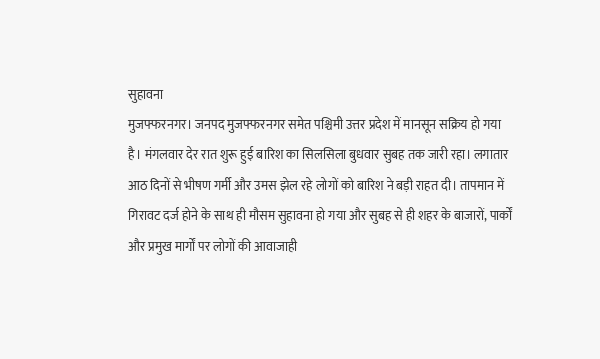सुहावना
मुजफ्फरनगर। जनपद मुजफ्फरनगर समेत पश्चिमी उत्तर प्रदेश में मानसून सक्रिय हो गया है। मंगलवार देर रात शुरू हुई बारिश का सिलसिला बुधवार सुबह तक जारी रहा। लगातार आठ दिनों से भीषण गर्मी और उमस झेल रहे लोगों को बारिश ने बड़ी राहत दी। तापमान में गिरावट दर्ज होने के साथ ही मौसम सुहावना हो गया और सुबह से ही शहर के बाजारों, पार्कों और प्रमुख मार्गों पर लोगों की आवाजाही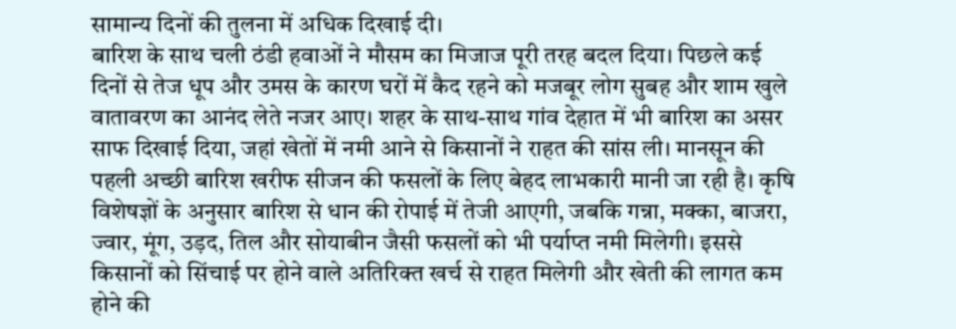सामान्य दिनों की तुलना में अधिक दिखाई दी।
बारिश के साथ चली ठंडी हवाओं ने मौसम का मिजाज पूरी तरह बदल दिया। पिछले कई दिनों से तेज धूप और उमस के कारण घरों में कैद रहने को मजबूर लोग सुबह और शाम खुले वातावरण का आनंद लेते नजर आए। शहर के साथ-साथ गांव देहात में भी बारिश का असर साफ दिखाई दिया, जहां खेतों में नमी आने से किसानों ने राहत की सांस ली। मानसून की पहली अच्छी बारिश खरीफ सीजन की फसलों के लिए बेहद लाभकारी मानी जा रही है। कृषि विशेषज्ञों के अनुसार बारिश से धान की रोपाई में तेजी आएगी, जबकि गन्ना, मक्का, बाजरा, ज्वार, मूंग, उड़द, तिल और सोयाबीन जैसी फसलों को भी पर्याप्त नमी मिलेगी। इससे किसानों को सिंचाई पर होने वाले अतिरिक्त खर्च से राहत मिलेगी और खेती की लागत कम होने की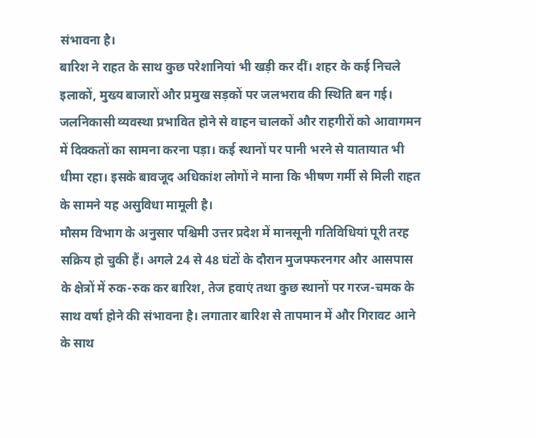संभावना है।
बारिश ने राहत के साथ कुछ परेशानियां भी खड़ी कर दीं। शहर के कई निचले इलाकों, मुख्य बाजारों और प्रमुख सड़कों पर जलभराव की स्थिति बन गई। जलनिकासी व्यवस्था प्रभावित होने से वाहन चालकों और राहगीरों को आवागमन में दिक्कतों का सामना करना पड़ा। कई स्थानों पर पानी भरने से यातायात भी धीमा रहा। इसके बावजूद अधिकांश लोगों ने माना कि भीषण गर्मी से मिली राहत के सामने यह असुविधा मामूली है।
मौसम विभाग के अनुसार पश्चिमी उत्तर प्रदेश में मानसूनी गतिविधियां पूरी तरह सक्रिय हो चुकी हैं। अगले 24 से 48 घंटों के दौरान मुजफ्फरनगर और आसपास के क्षेत्रों में रुक-रुक कर बारिश, तेज हवाएं तथा कुछ स्थानों पर गरज-चमक के साथ वर्षा होने की संभावना है। लगातार बारिश से तापमान में और गिरावट आने के साथ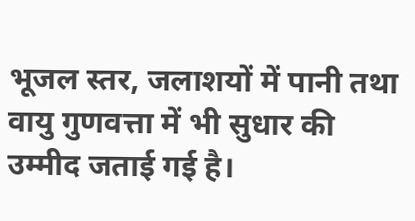भूजल स्तर, जलाशयों में पानी तथा वायु गुणवत्ता में भी सुधार की उम्मीद जताई गई है।